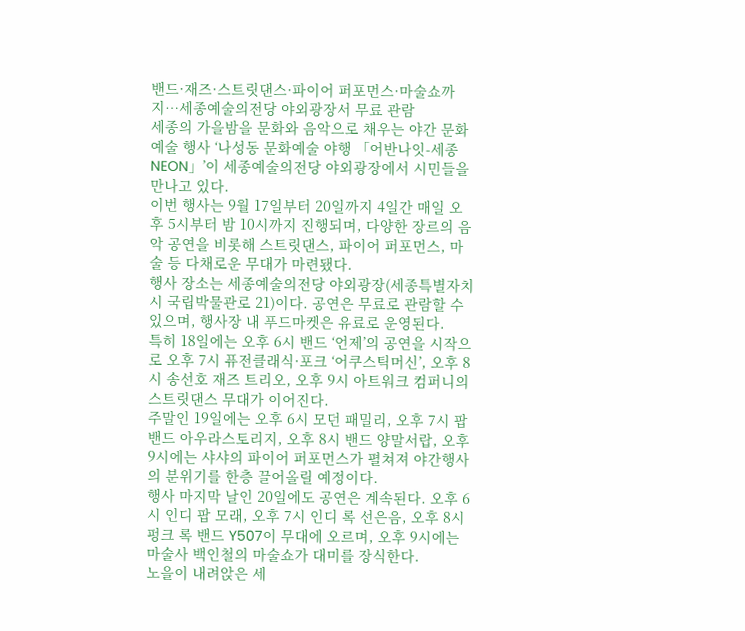밴드·재즈·스트릿댄스·파이어 퍼포먼스·마술쇼까지…세종예술의전당 야외광장서 무료 관람
세종의 가을밤을 문화와 음악으로 채우는 야간 문화예술 행사 ‘나성동 문화예술 야행 「어반나잇-세종 NEON」’이 세종예술의전당 야외광장에서 시민들을 만나고 있다.
이번 행사는 9월 17일부터 20일까지 4일간 매일 오후 5시부터 밤 10시까지 진행되며, 다양한 장르의 음악 공연을 비롯해 스트릿댄스, 파이어 퍼포먼스, 마술 등 다채로운 무대가 마련됐다.
행사 장소는 세종예술의전당 야외광장(세종특별자치시 국립박물관로 21)이다. 공연은 무료로 관람할 수 있으며, 행사장 내 푸드마켓은 유료로 운영된다.
특히 18일에는 오후 6시 밴드 ‘언제’의 공연을 시작으로 오후 7시 퓨전클래식·포크 ‘어쿠스틱머신’, 오후 8시 송선호 재즈 트리오, 오후 9시 아트워크 컴퍼니의 스트릿댄스 무대가 이어진다.
주말인 19일에는 오후 6시 모던 패밀리, 오후 7시 팝 밴드 아우라스토리지, 오후 8시 밴드 양말서랍, 오후 9시에는 샤샤의 파이어 퍼포먼스가 펼쳐져 야간행사의 분위기를 한층 끌어올릴 예정이다.
행사 마지막 날인 20일에도 공연은 계속된다. 오후 6시 인디 팝 모래, 오후 7시 인디 록 선은음, 오후 8시 펑크 록 밴드 Y507이 무대에 오르며, 오후 9시에는 마술사 백인철의 마술쇼가 대미를 장식한다.
노을이 내려앉은 세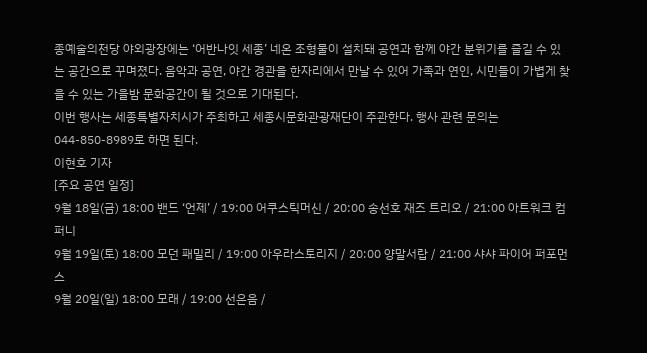종예술의전당 야외광장에는 ‘어반나잇 세종’ 네온 조형물이 설치돼 공연과 함께 야간 분위기를 즐길 수 있는 공간으로 꾸며졌다. 음악과 공연, 야간 경관을 한자리에서 만날 수 있어 가족과 연인, 시민들이 가볍게 찾을 수 있는 가을밤 문화공간이 될 것으로 기대된다.
이번 행사는 세종특별자치시가 주최하고 세종시문화관광재단이 주관한다. 행사 관련 문의는 044-850-8989로 하면 된다.
이현호 기자
[주요 공연 일정]
9월 18일(금) 18:00 밴드 ‘언제’ / 19:00 어쿠스틱머신 / 20:00 송선호 재즈 트리오 / 21:00 아트워크 컴퍼니
9월 19일(토) 18:00 모던 패밀리 / 19:00 아우라스토리지 / 20:00 양말서랍 / 21:00 샤샤 파이어 퍼포먼스
9월 20일(일) 18:00 모래 / 19:00 선은음 /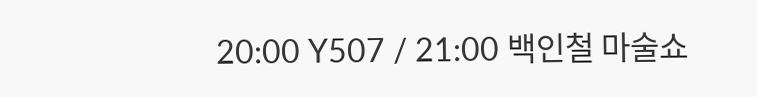20:00 Y507 / 21:00 백인철 마술쇼